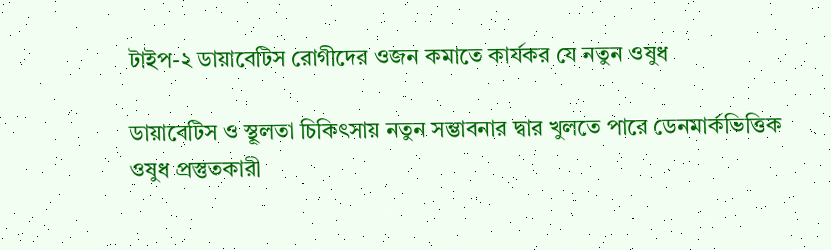টাইপ-২ ডায়াবেটিস রোগীদের ওজন কমাতে কার্যকর যে নতুন ওষুধ

ডায়াবেটিস ও স্থূলতা চিকিৎসায় নতুন সম্ভাবনার দ্বার খুলতে পারে ডেনমার্কভিত্তিক ওষুধ প্রস্তুতকারী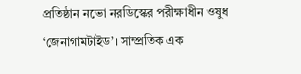প্রতিষ্ঠান নভো নরডিস্কের পরীক্ষাধীন ওষুধ ‘জেনাগামটাইড’। সাম্প্রতিক এক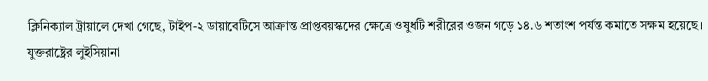ক্লিনিক্যাল ট্রায়ালে দেখা গেছে, টাইপ-২ ডায়াবেটিসে আক্রান্ত প্রাপ্তবয়স্কদের ক্ষেত্রে ওষুধটি শরীরের ওজন গড়ে ১৪.৬ শতাংশ পর্যন্ত কমাতে সক্ষম হয়েছে।
যুক্তরাষ্ট্রের লুইসিয়ানা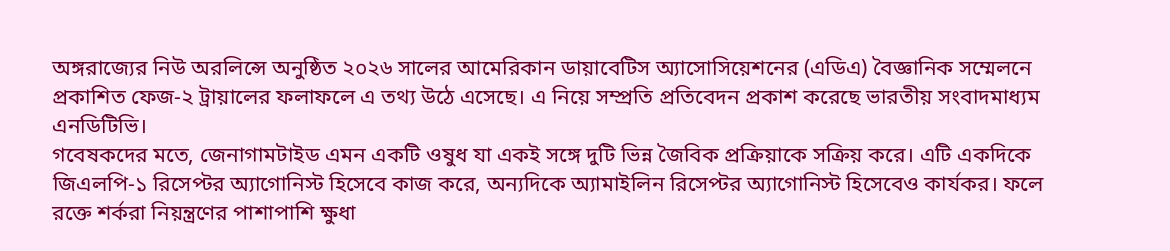অঙ্গরাজ্যের নিউ অরলিন্সে অনুষ্ঠিত ২০২৬ সালের আমেরিকান ডায়াবেটিস অ্যাসোসিয়েশনের (এডিএ) বৈজ্ঞানিক সম্মেলনে প্রকাশিত ফেজ-২ ট্রায়ালের ফলাফলে এ তথ্য উঠে এসেছে। এ নিয়ে সম্প্রতি প্রতিবেদন প্রকাশ করেছে ভারতীয় সংবাদমাধ্যম এনডিটিভি।
গবেষকদের মতে, জেনাগামটাইড এমন একটি ওষুধ যা একই সঙ্গে দুটি ভিন্ন জৈবিক প্রক্রিয়াকে সক্রিয় করে। এটি একদিকে জিএলপি-১ রিসেপ্টর অ্যাগোনিস্ট হিসেবে কাজ করে, অন্যদিকে অ্যামাইলিন রিসেপ্টর অ্যাগোনিস্ট হিসেবেও কার্যকর। ফলে রক্তে শর্করা নিয়ন্ত্রণের পাশাপাশি ক্ষুধা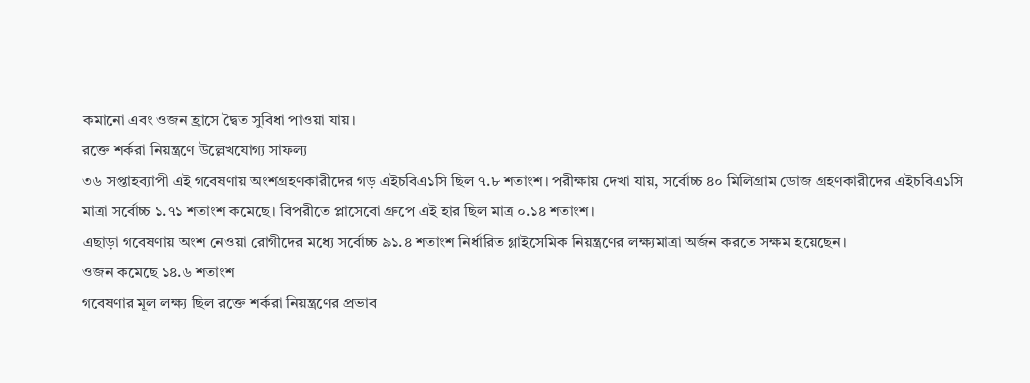কমানো এবং ওজন হ্রাসে দ্বৈত সুবিধা পাওয়া যায়।
রক্তে শর্করা নিয়ন্ত্রণে উল্লেখযোগ্য সাফল্য
৩৬ সপ্তাহব্যাপী এই গবেষণায় অংশগ্রহণকারীদের গড় এইচবিএ১সি ছিল ৭.৮ শতাংশ। পরীক্ষায় দেখা যায়, সর্বোচ্চ ৪০ মিলিগ্রাম ডোজ গ্রহণকারীদের এইচবিএ১সি মাত্রা সর্বোচ্চ ১.৭১ শতাংশ কমেছে। বিপরীতে প্লাসেবো গ্রুপে এই হার ছিল মাত্র ০.১৪ শতাংশ।
এছাড়া গবেষণায় অংশ নেওয়া রোগীদের মধ্যে সর্বোচ্চ ৯১.৪ শতাংশ নির্ধারিত গ্লাইসেমিক নিয়ন্ত্রণের লক্ষ্যমাত্রা অর্জন করতে সক্ষম হয়েছেন।
ওজন কমেছে ১৪.৬ শতাংশ
গবেষণার মূল লক্ষ্য ছিল রক্তে শর্করা নিয়ন্ত্রণের প্রভাব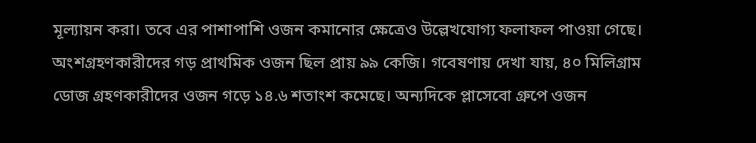মূল্যায়ন করা। তবে এর পাশাপাশি ওজন কমানোর ক্ষেত্রেও উল্লেখযোগ্য ফলাফল পাওয়া গেছে।
অংশগ্রহণকারীদের গড় প্রাথমিক ওজন ছিল প্রায় ৯৯ কেজি। গবেষণায় দেখা যায়, ৪০ মিলিগ্রাম ডোজ গ্রহণকারীদের ওজন গড়ে ১৪.৬ শতাংশ কমেছে। অন্যদিকে প্লাসেবো গ্রুপে ওজন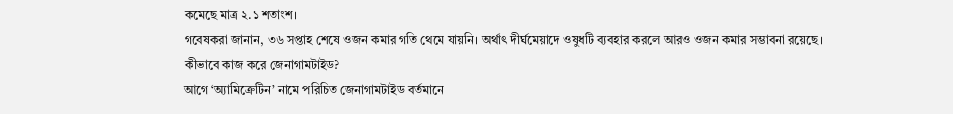কমেছে মাত্র ২.১ শতাংশ।
গবেষকরা জানান, ৩৬ সপ্তাহ শেষে ওজন কমার গতি থেমে যায়নি। অর্থাৎ দীর্ঘমেয়াদে ওষুধটি ব্যবহার করলে আরও ওজন কমার সম্ভাবনা রয়েছে।
কীভাবে কাজ করে জেনাগামটাইড?
আগে ‘অ্যামিক্রেটিন’ নামে পরিচিত জেনাগামটাইড বর্তমানে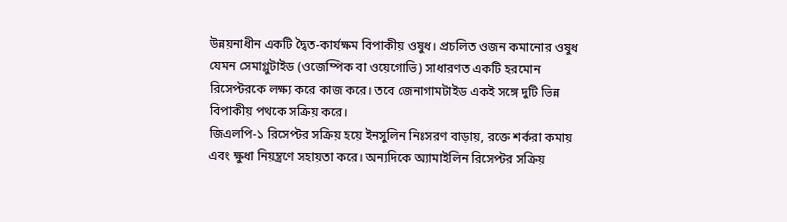উন্নয়নাধীন একটি দ্বৈত-কার্যক্ষম বিপাকীয় ওষুধ। প্রচলিত ওজন কমানোর ওষুধ যেমন সেমাগ্লুটাইড (ওজেম্পিক বা ওয়েগোভি) সাধারণত একটি হরমোন রিসেপ্টরকে লক্ষ্য করে কাজ করে। তবে জেনাগামটাইড একই সঙ্গে দুটি ভিন্ন বিপাকীয় পথকে সক্রিয় করে।
জিএলপি-১ রিসেপ্টর সক্রিয় হয়ে ইনসুলিন নিঃসরণ বাড়ায়, রক্তে শর্করা কমায় এবং ক্ষুধা নিয়ন্ত্রণে সহায়তা করে। অন্যদিকে অ্যামাইলিন রিসেপ্টর সক্রিয়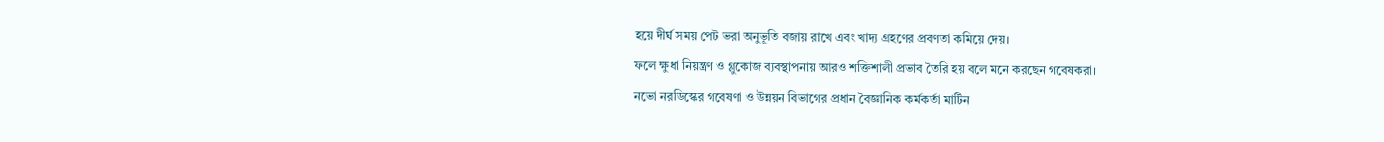হয়ে দীর্ঘ সময় পেট ভরা অনুভূতি বজায় রাখে এবং খাদ্য গ্রহণের প্রবণতা কমিয়ে দেয়।
ফলে ক্ষুধা নিয়ন্ত্রণ ও গ্লুকোজ ব্যবস্থাপনায় আরও শক্তিশালী প্রভাব তৈরি হয় বলে মনে করছেন গবেষকরা।
নভো নরডিস্কের গবেষণা ও উন্নয়ন বিভাগের প্রধান বৈজ্ঞানিক কর্মকর্তা মার্টিন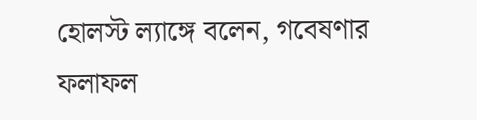হোলস্ট ল্যাঙ্গে বলেন, গবেষণার ফলাফল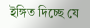ইঙ্গিত দিচ্ছে যে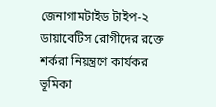জেনাগামটাইড টাইপ-২ ডায়াবেটিস রোগীদের রক্তে শর্করা নিয়ন্ত্রণে কার্যকর ভূমিকা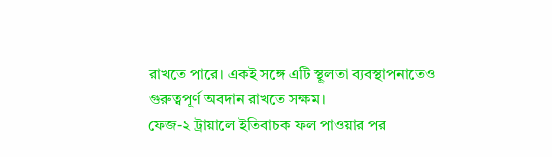রাখতে পারে। একই সঙ্গে এটি স্থূলতা ব্যবস্থাপনাতেও গুরুত্বপূর্ণ অবদান রাখতে সক্ষম।
ফেজ-২ ট্রায়ালে ইতিবাচক ফল পাওয়ার পর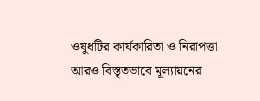ওষুধটির কার্যকারিতা ও নিরাপত্তা আরও বিস্তৃতভাবে মূল্যায়নের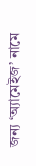জন্য ‘অ্যামেইজ’ নামে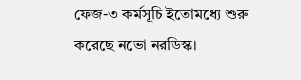ফেজ-৩ কর্মসূচি ইতোমধ্যে শুরু করেছে নভো নরডিস্ক।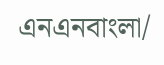এনএনবাংলা/